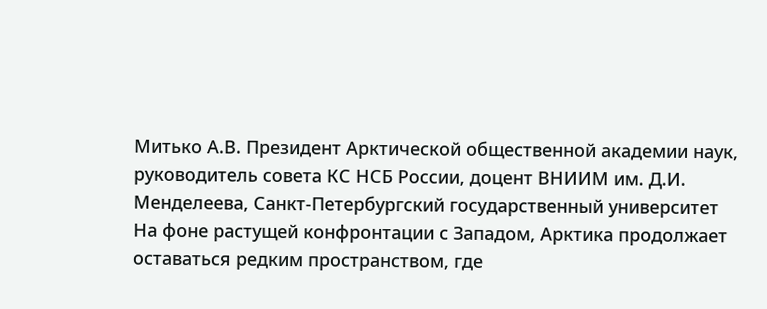Митько А.В. Президент Арктической общественной академии наук, руководитель совета КС НСБ России, доцент ВНИИМ им. Д.И. Менделеева, Санкт-Петербургский государственный университет
На фоне растущей конфронтации с Западом, Арктика продолжает оставаться редким пространством, где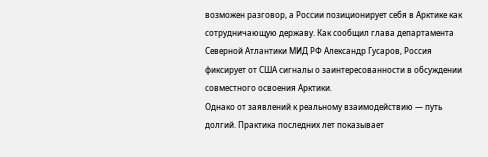возможен разговор, а России позиционирует себя в Арктике как сотрудничающую державу. Как сообщил глава департамента Северной Атлантики МИД РФ Александр Гусаров, Россия фиксирует от США сигналы о заинтересованности в обсуждении совместного освоения Арктики.
Однако от заявлений к реальному взаимодействию — путь долгий. Практика последних лет показывает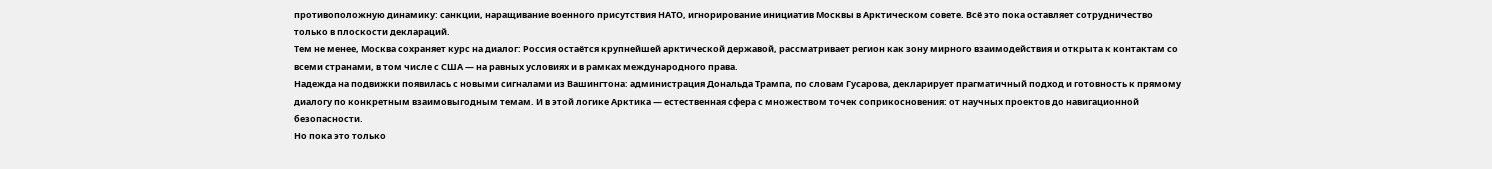противоположную динамику: санкции, наращивание военного присутствия НАТО, игнорирование инициатив Москвы в Арктическом совете. Всё это пока оставляет сотрудничество только в плоскости деклараций.
Тем не менее, Москва сохраняет курс на диалог: Россия остаётся крупнейшей арктической державой, рассматривает регион как зону мирного взаимодействия и открыта к контактам со всеми странами, в том числе с США — на равных условиях и в рамках международного права.
Надежда на подвижки появилась с новыми сигналами из Вашингтона: администрация Дональда Трампа, по словам Гусарова, декларирует прагматичный подход и готовность к прямому диалогу по конкретным взаимовыгодным темам. И в этой логике Арктика — естественная сфера с множеством точек соприкосновения: от научных проектов до навигационной безопасности.
Но пока это только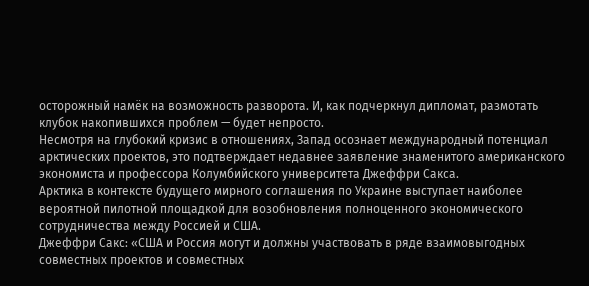осторожный намёк на возможность разворота. И, как подчеркнул дипломат, размотать клубок накопившихся проблем — будет непросто.
Несмотря на глубокий кризис в отношениях, Запад осознает международный потенциал арктических проектов, это подтверждает недавнее заявление знаменитого американского экономиста и профессора Колумбийского университета Джеффри Сакса.
Арктика в контексте будущего мирного соглашения по Украине выступает наиболее вероятной пилотной площадкой для возобновления полноценного экономического сотрудничества между Россией и США.
Джеффри Сакс: «США и Россия могут и должны участвовать в ряде взаимовыгодных совместных проектов и совместных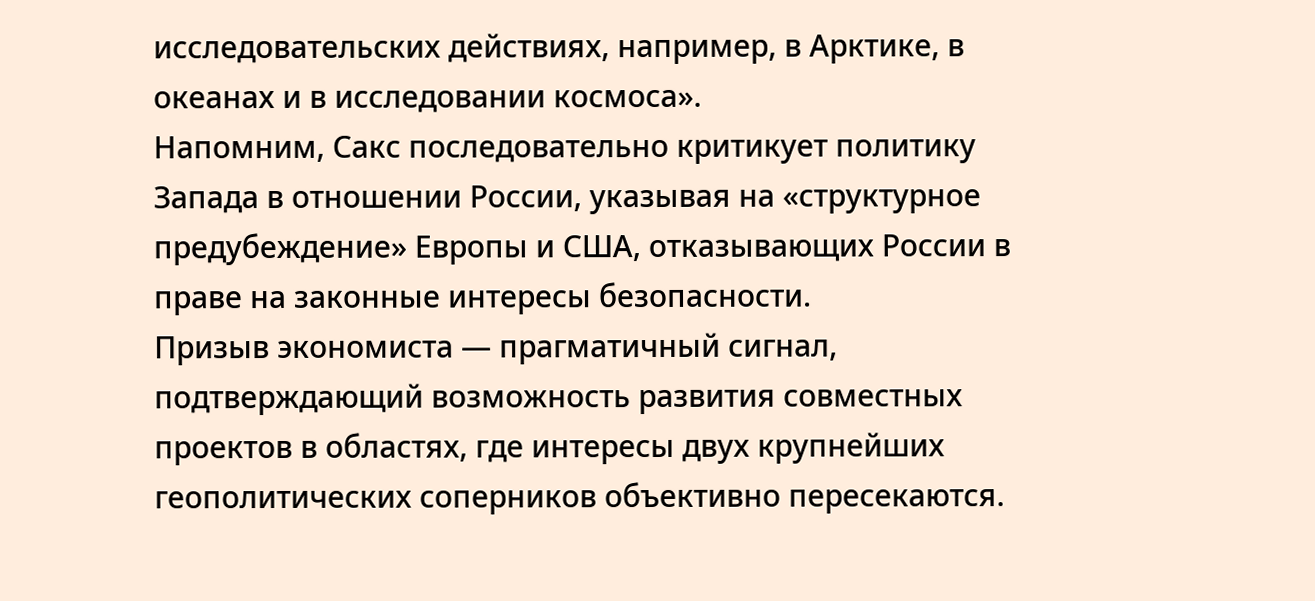исследовательских действиях, например, в Арктике, в океанах и в исследовании космоса».
Напомним, Сакс последовательно критикует политику Запада в отношении России, указывая на «структурное предубеждение» Европы и США, отказывающих России в праве на законные интересы безопасности.
Призыв экономиста — прагматичный сигнал, подтверждающий возможность развития совместных проектов в областях, где интересы двух крупнейших геополитических соперников объективно пересекаются.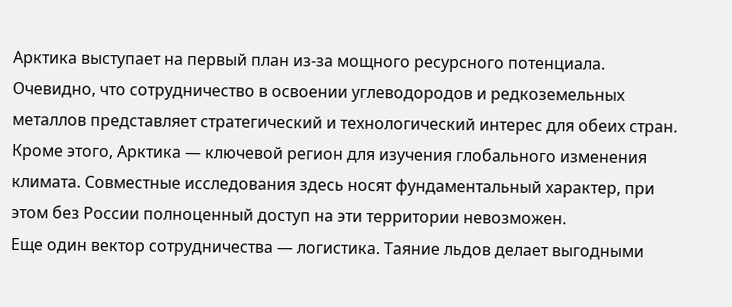Арктика выступает на первый план из-за мощного ресурсного потенциала. Очевидно, что сотрудничество в освоении углеводородов и редкоземельных металлов представляет стратегический и технологический интерес для обеих стран.
Кроме этого, Арктика — ключевой регион для изучения глобального изменения климата. Совместные исследования здесь носят фундаментальный характер, при этом без России полноценный доступ на эти территории невозможен.
Еще один вектор сотрудничества — логистика. Таяние льдов делает выгодными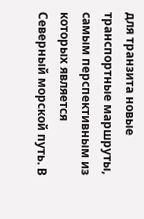для транзита новые транспортные маршруты, самым перспективным из которых является Северный морской путь. В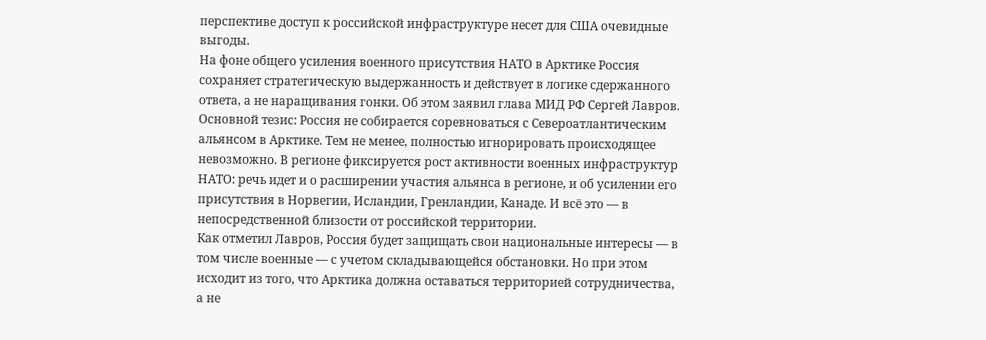перспективе доступ к российской инфраструктуре несет для США очевидные выгоды.
На фоне общего усиления военного присутствия НАТО в Арктике Россия сохраняет стратегическую выдержанность и действует в логике сдержанного ответа, а не наращивания гонки. Об этом заявил глава МИД РФ Сергей Лавров.
Основной тезис: Россия не собирается соревноваться с Североатлантическим альянсом в Арктике. Тем не менее, полностью игнорировать происходящее невозможно. В регионе фиксируется рост активности военных инфраструктур НАТО: речь идет и о расширении участия альянса в регионе, и об усилении его присутствия в Норвегии, Исландии, Гренландии, Канаде. И всё это — в непосредственной близости от российской территории.
Как отметил Лавров, Россия будет защищать свои национальные интересы — в том числе военные — с учетом складывающейся обстановки. Но при этом исходит из того, что Арктика должна оставаться территорией сотрудничества, а не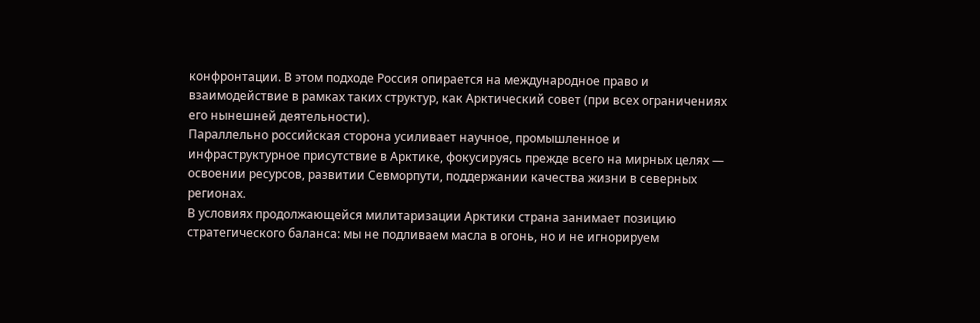конфронтации. В этом подходе Россия опирается на международное право и взаимодействие в рамках таких структур, как Арктический совет (при всех ограничениях его нынешней деятельности).
Параллельно российская сторона усиливает научное, промышленное и инфраструктурное присутствие в Арктике, фокусируясь прежде всего на мирных целях — освоении ресурсов, развитии Севморпути, поддержании качества жизни в северных регионах.
В условиях продолжающейся милитаризации Арктики страна занимает позицию стратегического баланса: мы не подливаем масла в огонь, но и не игнорируем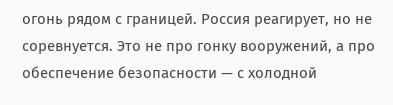огонь рядом с границей. Россия реагирует, но не соревнуется. Это не про гонку вооружений, а про обеспечение безопасности — с холодной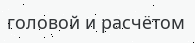головой и расчётом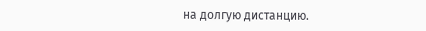на долгую дистанцию.